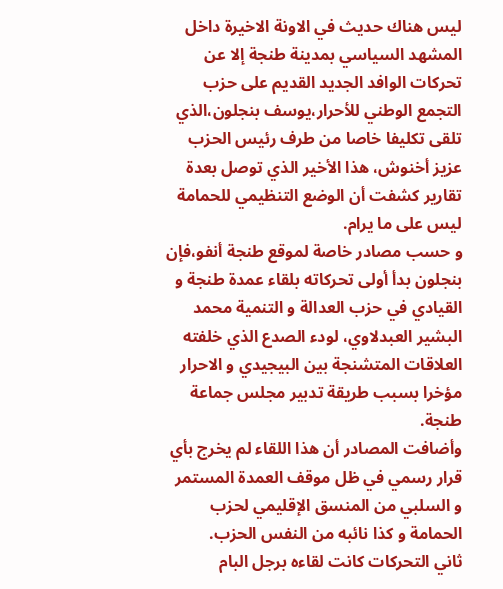ليس هناك حديث في الاونة الاخيرة داخل المشهد السياسي بمدينة طنجة إلا عن تحركات الوافد الجديد القديم على حزب التجمع الوطني للأحرار،يوسف بنجلون،الذي تلقى تكليفا خاصا من طرف رئيس الحزب عزيز أخنوش، هذا الأخير الذي توصل بعدة تقارير كشفت أن الوضع التنظيمي للحمامة ليس على ما يرام.
و حسب مصادر خاصة لموقع طنجة أنفو،فإن بنجلون بدأ أولى تحركاته بلقاء عمدة طنجة و القيادي في حزب العدالة و التنمية محمد البشير العبدلاوي، لودء الصدع الذي خلفته العلاقات المتشنجة بين البيجيدي و الاحرار مؤخرا بسبب طريقة تدبير مجلس جماعة طنجة.
وأضافت المصادر أن هذا اللقاء لم يخرج بأي قرار رسمي في ظل موقف العمدة المستمر و السلبي من المنسق الإقليمي لحزب الحمامة و كذا نائبه من النفس الحزب.
ثاني التحركات كانت لقاءه برجل البام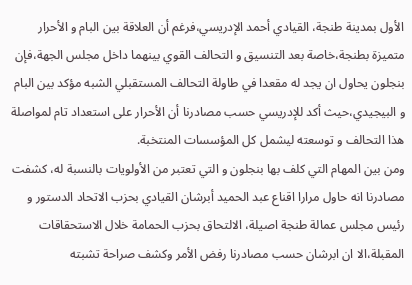الأول بمدينة طنجة، القيادي أحمد الإدريسي،فرغم أن العلاقة بين البام و الأحرار متميزة بطنجة،خاصة بعد التنسيق و التحالف القوي بينهما داخل مجلس الجهة،فإن بنجلون يحاول ان يجد له مقعدا في طاولة التحالف المستقبلي الشبه مؤكد بين البام و البيجيدي،حيث أكد للإدريسي حسب مصادرنا أن الأحرار على استعداد تام لمواصلة هذا التحالف و توسعته ليشمل كل المؤسسات المنتخبة.
ومن بين المهام التي كلف بها بنجلون و التي تعتبر من الأولويات بالنسبة له، كشفت مصادرنا انه حاول مرارا اقناع عبد الحميد أبرشان القيادي بحزب الاتحاد الدستور و رئيس مجلس عمالة طنجة اصيلة، الالتحاق بحزب الحمامة خلال الاستحقاقات المقبلة،الا ان ابرشان حسب مصادرنا رفض الأمر وكشف صراحة تشبته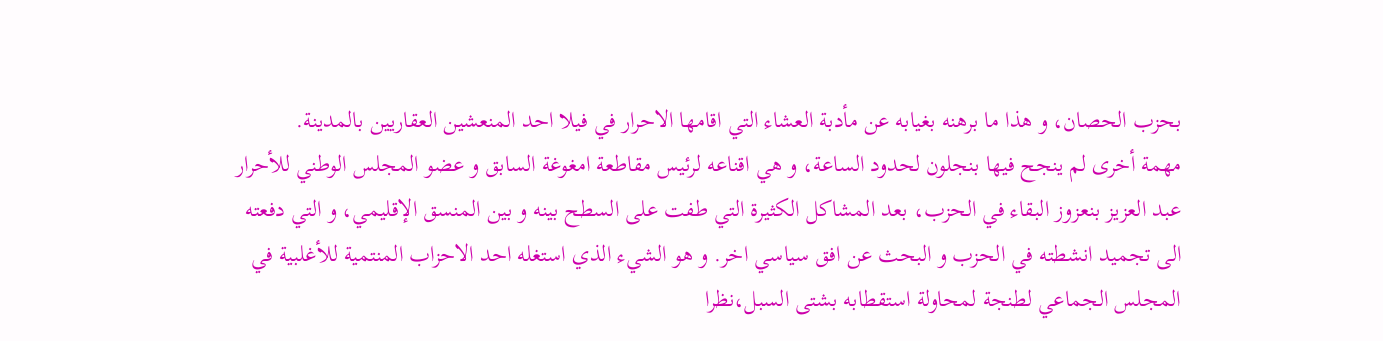بحزب الحصان، و هذا ما برهنه بغيابه عن مأدبة العشاء التي اقامها الاحرار في فيلا احد المنعشين العقاريين بالمدينة.
مهمة أخرى لم ينجح فيها بنجلون لحدود الساعة، و هي اقناعه لرئيس مقاطعة امغوغة السابق و عضو المجلس الوطني للأحرار عبد العزيز بنعزوز البقاء في الحزب، بعد المشاكل الكثيرة التي طفت على السطح بينه و بين المنسق الإقليمي، و التي دفعته الى تجميد انشطته في الحزب و البحث عن افق سياسي اخر. و هو الشيء الذي استغله احد الاحزاب المنتمية للأغلبية في المجلس الجماعي لطنجة لمحاولة استقطابه بشتى السبل،نظرا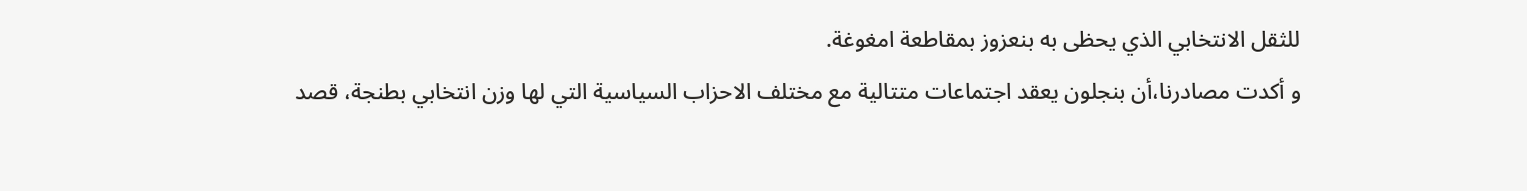للثقل الانتخابي الذي يحظى به بنعزوز بمقاطعة امغوغة.
و أكدت مصادرنا،أن بنجلون يعقد اجتماعات متتالية مع مختلف الاحزاب السياسية التي لها وزن انتخابي بطنجة، قصد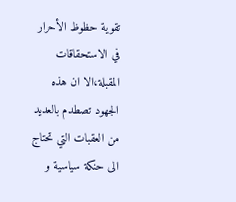تقوية حظوظ الأحرار في الاستحقاقات المقبلة،الا ان هذه الجهود تصطدم بالعديد من العقبات التي تحتاج الى حنكة سياسية و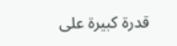قدرة كبيرة على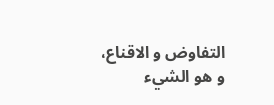التفاوض و الاقناع، و هو الشيء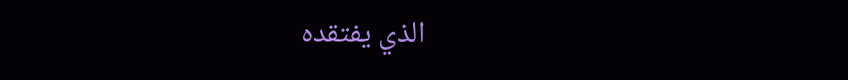الذي يفتقده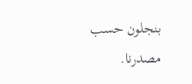بنجلون حسب مصدرنا.